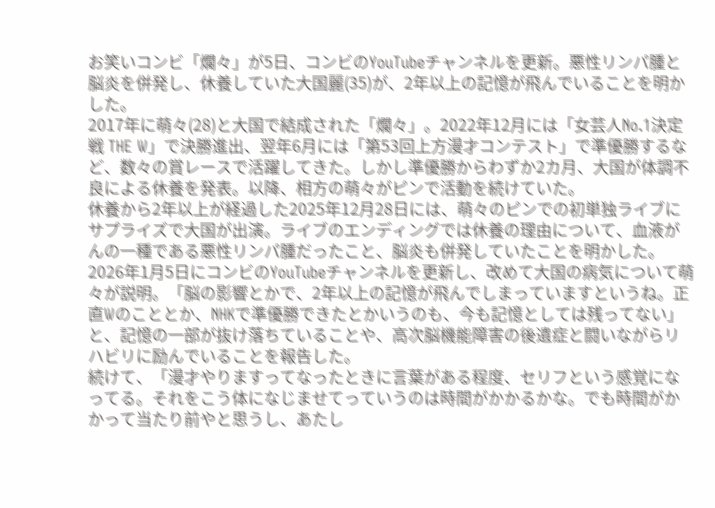お笑いコンビ「爛々」が5日、コンビのYouTubeチャンネルを更新。悪性リンパ腫と脳炎を併発し、休養していた大国麗(35)が、2年以上の記憶が飛んでいることを明かした。
2017年に萌々(28)と大国で結成された「爛々」。2022年12月には「女芸人No.1決定戦 THE W」で決勝進出、翌年6月には「第53回上方漫才コンテスト」で準優勝するなど、数々の賞レースで活躍してきた。しかし準優勝からわずか2カ月、大国が体調不良による休養を発表。以降、相方の萌々がピンで活動を続けていた。
休養から2年以上が経過した2025年12月28日には、萌々のピンでの初単独ライブにサプライズで大国が出演。ライブのエンディングでは休養の理由について、血液がんの一種である悪性リンパ腫だったこと、脳炎も併発していたことを明かした。
2026年1月5日にコンビのYouTubeチャンネルを更新し、改めて大国の病気について萌々が説明。「脳の影響とかで、2年以上の記憶が飛んでしまっていますというね。正直Wのこととか、NHKで準優勝できたとかいうのも、今も記憶としては残ってない」と、記憶の一部が抜け落ちていることや、高次脳機能障害の後遺症と闘いながらリハビリに励んでいることを報告した。
続けて、「漫才やりますってなったときに言葉がある程度、セリフという感覚になってる。それをこう体になじませてっていうのは時間がかかるかな。でも時間がかかって当たり前やと思うし、あたし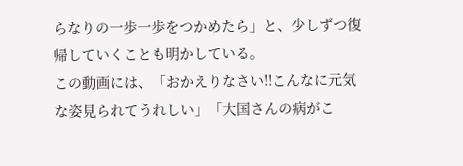らなりの一歩一歩をつかめたら」と、少しずつ復帰していくことも明かしている。
この動画には、「おかえりなさい!!こんなに元気な姿見られてうれしい」「大国さんの病がこ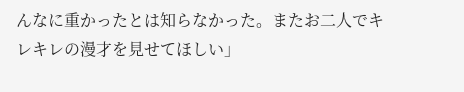んなに重かったとは知らなかった。またお二人でキレキレの漫才を見せてほしい」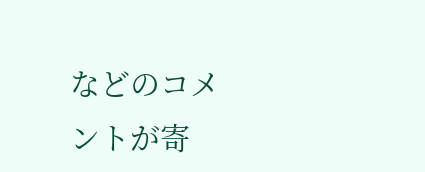などのコメントが寄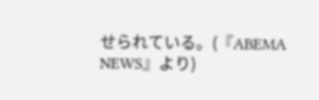せられている。(『ABEMA NEWS』より)